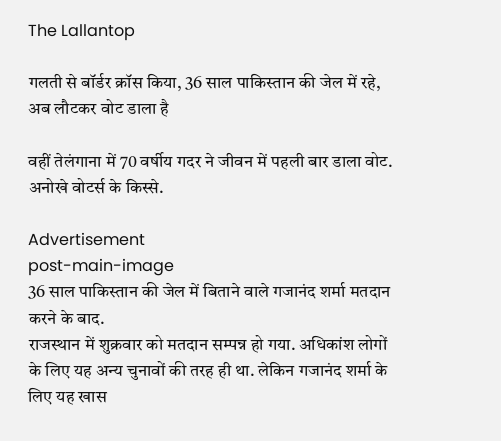The Lallantop

गलती से बॉर्डर क्रॉस किया, 36 साल पाकिस्तान की जेल में रहे, अब लौटकर वोट डाला है

वहीं तेलंगाना में 70 वर्षीय गदर ने जीवन में पहली बार डाला वोट. अनोखे वोटर्स के किस्से.

Advertisement
post-main-image
36 साल पाकिस्तान की जेल में बिताने वाले गजानंद शर्मा मतदान करने के बाद.
राजस्थान में शुक्रवार को मतदान सम्पन्न हो गया. अधिकांश लोगों के लिए यह अन्य चुनावों की तरह ही था. लेकिन गजानंद शर्मा के लिए यह खास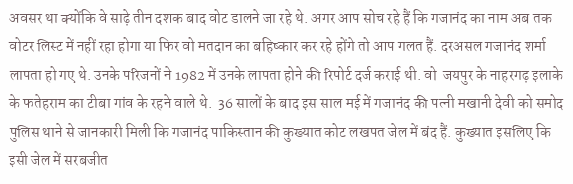अवसर था क्योंकि वे साढ़े तीन दशक बाद वोट डालने जा रहे थे. अगर आप सोच रहे हैं कि गजानंद का नाम अब तक वोटर लिस्ट में नहीं रहा होगा या फिर वो मतदान का बहिष्कार कर रहे होंगे तो आप गलत हैं. दरअसल गजानंद शर्मा लापता हो गए थे. उनके परिजनों ने 1982 में उनके लापता होने की रिपोर्ट दर्ज कराई थी. वो  जयपुर के नाहरगढ़ इलाके के फतेहराम का टीबा गांव के रहने वाले थे.  36 सालों के बाद इस साल मई में गजानंद की पत्नी मखानी देवी को समोद पुलिस थाने से जानकारी मिली कि गजानंद पाकिस्तान की कुख्यात कोट लखपत जेल में बंद हैं. कुख्यात इसलिए कि इसी जेल में सरबजीत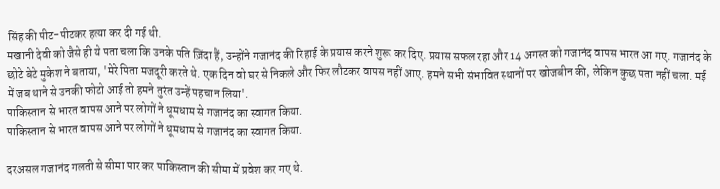सिंह की पीट-पीटकर हत्या कर दी गई थी.
मखानी देवी को जैसे ही ये पता चला कि उनके पति ज़िंदा हैं, उन्होंने गजानंद की रिहाई के प्रयास करने शुरू कर दिए. प्रयास सफल रहा और 14 अगस्त को गजानंद वापस भारत आ गए. गजानंद के छोटे बेटे मुकेश ने बताया, 'मेरे पिता मजदूरी करते थे. एक दिन वो घर से निकले और फिर लौटकर वापस नहीं आए. हमने सभी संभावित स्थानों पर खोजबीन की, लेकिन कुछ पता नहीं चला. मई में जब थाने से उनकी फोटो आई तो हमने तुरंत उन्हें पहचान लिया'.
पाकिस्तान से भारत वापस आने पर लोगों ने धूमधाम से गजानंद का स्वागत किया.
पाकिस्तान से भारत वापस आने पर लोगों ने धूमधाम से गजानंद का स्वागत किया.

दरअसल गजानंद गलती से सीमा पार कर पाकिस्तान की सीमा में प्रवेश कर गए थे.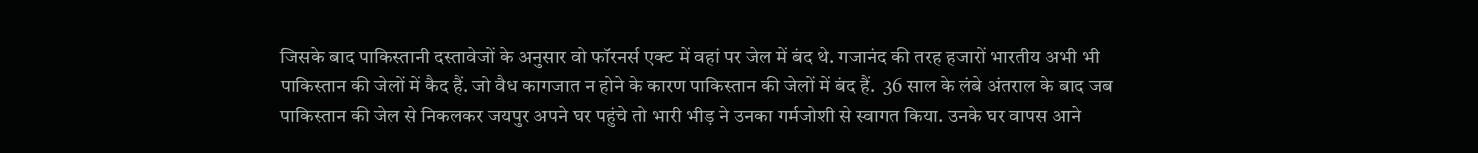जिसके बाद पाकिस्तानी दस्तावेजों के अनुसार वो फॉरनर्स एक्ट में वहां पर जेल में बंद थे. गजानंद की तरह हजारों भारतीय अभी भी पाकिस्तान की जेलों में कैद हैं. जो वैध कागजात न होने के कारण पाकिस्तान की जेलों में बंद हैं.  36 साल के लंबे अंतराल के बाद जब पाकिस्तान की जेल से निकलकर जयपुर अपने घर पहुंचे तो भारी भीड़ ने उनका गर्मजोशी से स्वागत किया. उनके घर वापस आने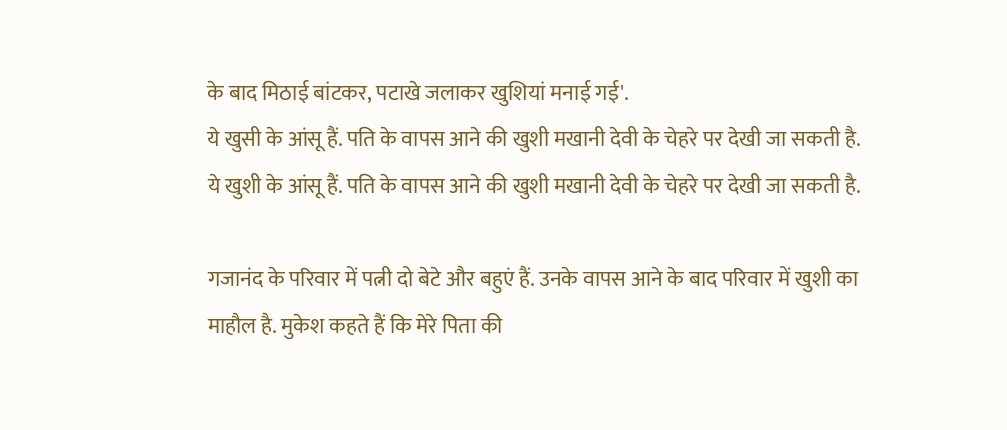के बाद मिठाई बांटकर, पटाखे जलाकर खुशियां मनाई गई'.
ये खुसी के आंसू हैं. पति के वापस आने की खुशी मखानी देवी के चेहरे पर देखी जा सकती है.
ये खुशी के आंसू हैं. पति के वापस आने की खुशी मखानी देवी के चेहरे पर देखी जा सकती है.

गजानंद के परिवार में पत्नी दो बेटे और बहुएं हैं. उनके वापस आने के बाद परिवार में खुशी का माहौल है. मुकेश कहते हैं कि मेरे पिता की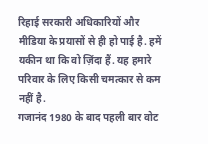रिहाई सरकारी अधिकारियों और मीडिया के प्रयासों से ही हो पाई है. हमें यकीन था कि वो ज़िंदा हैं. यह हमारे परिवार के लिए किसी चमत्कार से कम नहीं है.
गजानंद 1980 के बाद पहली बार वोट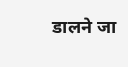डालने जा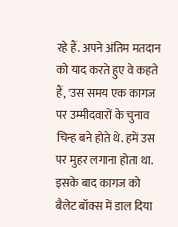रहे हैं. अपने अंतिम मतदान को याद करते हुए वे कहते हैं, 'उस समय एक कागज पर उम्मीदवारों के चुनाव चिन्ह बने होते थे. हमें उस पर मुहर लगाना होता था. इसके बाद कागज को बैलेट बॉक्स में डाल दिया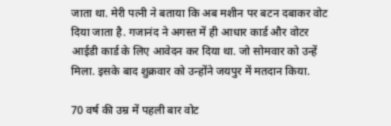जाता था. मेरी पत्नी ने बताया कि अब मशीन पर बटन दबाकर वोट दिया जाता है. गजानंद ने अगस्त में ही आधार कार्ड और वोटर आईडी कार्ड के लिए आवेदन कर दिया था. जो सोमवार को उन्हें मिला. इसके बाद शुक्रवार को उन्होंने जयपुर में मतदान किया.

70 वर्ष की उम्र में पहली बार वोट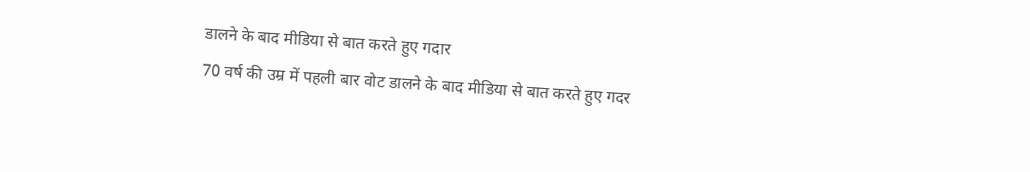डालने के बाद मीडिया से बात करते हुए गदार
70 वर्ष की उम्र में पहली बार वोट डालने के बाद मीडिया से बात करते हुए गदर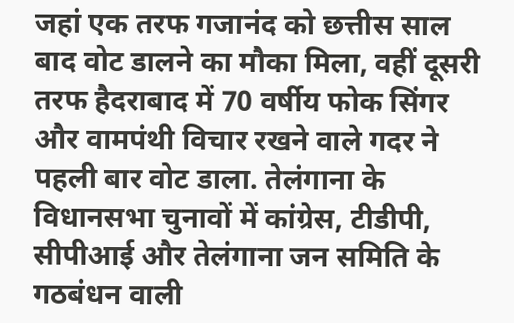जहां एक तरफ गजानंद को छत्तीस साल बाद वोट डालने का मौका मिला, वहीं दूसरी तरफ हैदराबाद में 70 वर्षीय फोक सिंगर और वामपंथी विचार रखने वाले गदर ने पहली बार वोट डाला. तेलंगाना के विधानसभा चुनावों में कांग्रेस, टीडीपी, सीपीआई और तेलंगाना जन समिति के गठबंधन वाली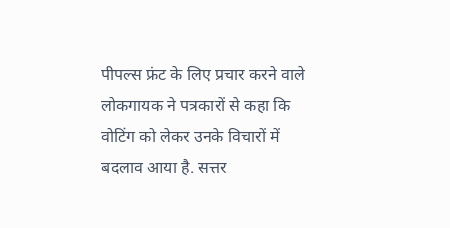पीपल्स फ्रंट के लिए प्रचार करने वाले लोकगायक ने पत्रकारों से कहा कि वोटिंग को लेकर उनके विचारों में बदलाव आया है. सत्तर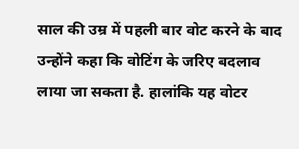साल की उम्र में पहली बार वोट करने के बाद उन्होंने कहा कि वोटिंग के जरिए बदलाव लाया जा सकता है. हालांकि यह वोटर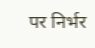पर निर्भर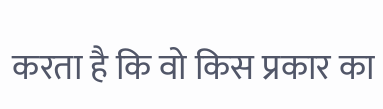करता है कि वो किस प्रकार का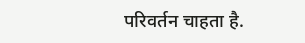परिवर्तन चाहता है.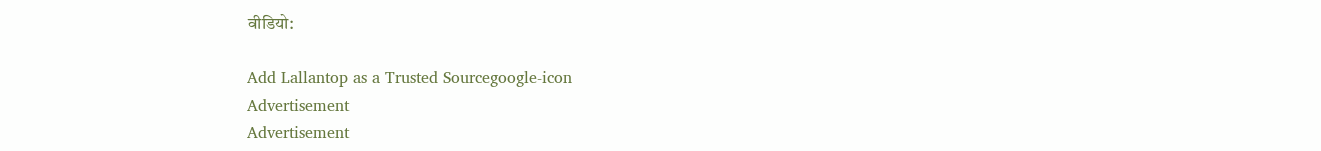वीडियो:

Add Lallantop as a Trusted Sourcegoogle-icon
Advertisement
Advertisement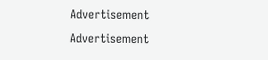Advertisement
Advertisement